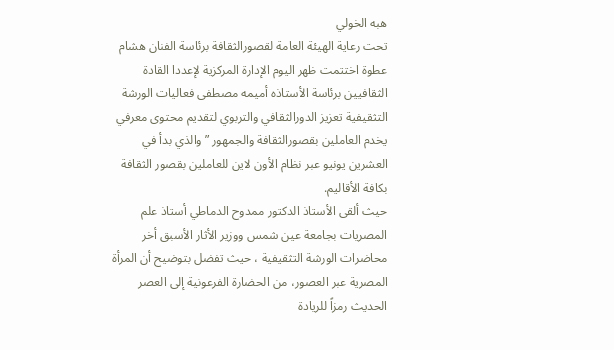هبه الخولي
تحت رعاية الهيئة العامة لقصورالثقافة برئاسة الفنان هشام عطوة اختتمت ظهر اليوم الإدارة المركزية لإعددا القادة الثقافيين برئاسة الأستاذه أميمه مصطفى فعاليات الورشة التثقيفية تعزيز الدورالثقافي والتربوي لتقديم محتوى معرفي يخدم العاملين بقصورالثقافة والجمهور ” والذي بدأ في العشرين يونيو عبر نظام الأون لاين للعاملين بقصور الثقافة بكافة الأقاليم.
حيث ألقى الأستاذ الدكتور ممدوح الدماطي أستاذ علم المصريات بجامعة عين شمس ووزير الأثار الأسبق أخر محاضرات الورشة التثقيفية ، حيث تفضل بتوضيح أن المرأة المصرية عبر العصور، من الحضارة الفرعونية إلى العصر الحديث رمزاً للريادة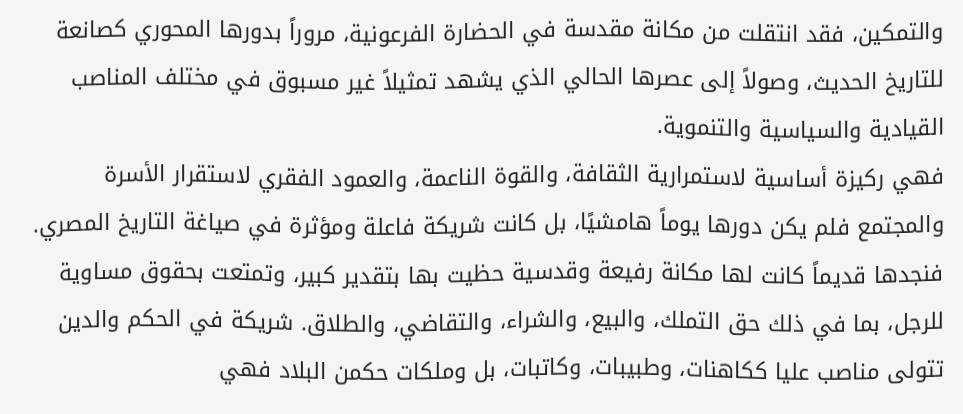والتمكين، فقد انتقلت من مكانة مقدسة في الحضارة الفرعونية، مروراً بدورها المحوري كصانعة للتاريخ الحديث، وصولاً إلى عصرها الحالي الذي يشهد تمثيلاً غير مسبوق في مختلف المناصب القيادية والسياسية والتنموية.
فهي ركيزة أساسية لاستمرارية الثقافة، والقوة الناعمة، والعمود الفقري لاستقرار الأسرة والمجتمع فلم يكن دورها يوماً هامشيًا، بل كانت شريكة فاعلة ومؤثرة في صياغة التاريخ المصري.
فنجدها قديماً كانت لها مكانة رفيعة وقدسية حظيت بها بتقدير كبير، وتمتعت بحقوق مساوية للرجل، بما في ذلك حق التملك، والبيع، والشراء، والتقاضي، والطلاق. شريكة في الحكم والدين تتولى مناصب عليا ككاهنات، وطبيبات، وكاتبات، بل وملكات حكمن البلاد فهي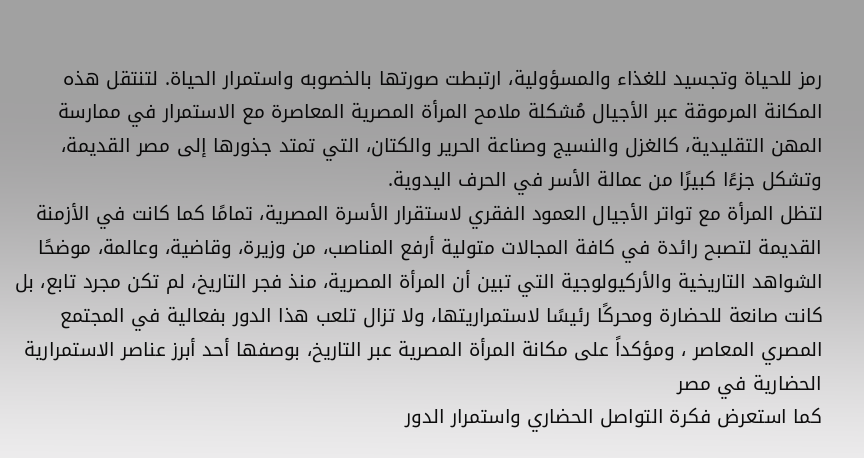رمز للحياة وتجسيد للغذاء والمسؤولية، ارتبطت صورتها بالخصوبه واستمرار الحياة. لتنتقل هذه المكانة المرموقة عبر الأجيال مُشكلة ملامح المرأة المصرية المعاصرة مع الاستمرار في ممارسة المهن التقليدية، كالغزل والنسيج وصناعة الحرير والكتان، التي تمتد جذورها إلى مصر القديمة، وتشكل جزءًا كبيرًا من عمالة الأسر في الحرف اليدوية.
لتظل المرأة مع تواتر الأجيال العمود الفقري لاستقرار الأسرة المصرية، تمامًا كما كانت في الأزمنة القديمة لتصبح رائدة في كافة المجالات متولية أرفع المناصب، من وزيرة، وقاضية، وعالمة، موضحًا الشواهد التاريخية والأركيولوجية التي تبين أن المرأة المصرية، منذ فجر التاريخ، لم تكن مجرد تابع، بل كانت صانعة للحضارة ومحركًا رئيسًا لاستمراريتها، ولا تزال تلعب هذا الدور بفعالية في المجتمع المصري المعاصر ، ومؤكداً على مكانة المرأة المصرية عبر التاريخ، بوصفها أحد أبرز عناصر الاستمرارية الحضارية في مصر
كما استعرض فكرة التواصل الحضاري واستمرار الدور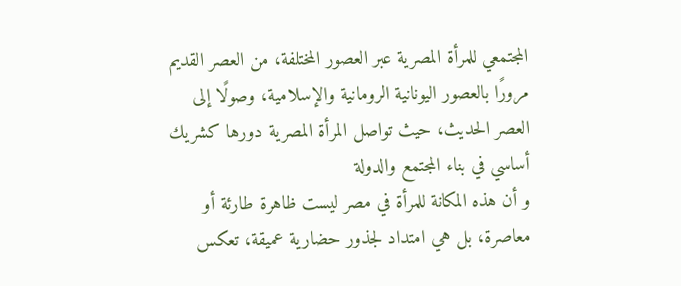المجتمعي للمرأة المصرية عبر العصور المختلفة، من العصر القديم مرورًا بالعصور اليونانية الرومانية والإسلامية، وصولًا إلى العصر الحديث، حيث تواصل المرأة المصرية دورها كشريك أساسي في بناء المجتمع والدولة
و أن هذه المكانة للمرأة في مصر ليست ظاهرة طارئة أو معاصرة، بل هي امتداد لجذور حضارية عميقة، تعكس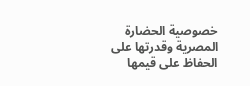خصوصية الحضارة المصرية وقدرتها على الحفاظ على قيمها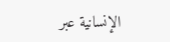الإنسانية عبر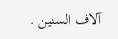آلاف السنين .